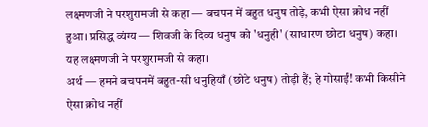लक्ष्मणजी ने परशुरामजी से कहा — बचपन में बहुत धनुष तोड़े, कभी ऐसा क्रोध नहीं हुआ। प्रसिद्ध व्यंग्य — शिवजी के दिव्य धनुष को 'धनुही' (साधारण छोटा धनुष) कहा।
यह लक्ष्मणजी ने परशुरामजी से कहा।
अर्थ — हमने बचपनमें बहुत-सी धनुहियाँ (छोटे धनुष) तोड़ी हैं; हे गोसाईं! कभी किसीने ऐसा क्रोध नहीं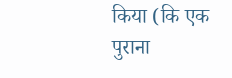किया (कि एक पुराना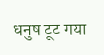धनुष टूट गया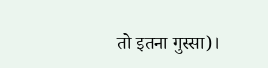तो इतना गुस्सा)।